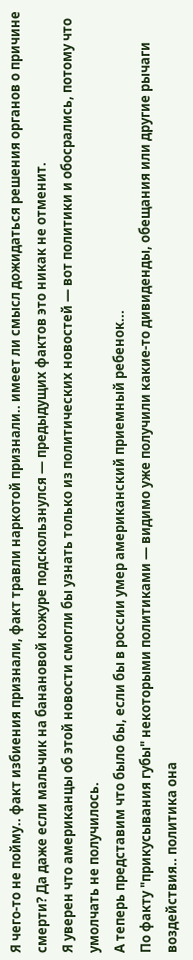Я чего-то не пойму.. факт избиения признали, факт травли наркотой признали.. имеет ли смысл дожидаться решения органов о причине смерти? Да даже если мальчик на банановой кожуре подскользнулся — предыдущих фактов это никак не отменит.
Я уверен что американцы об этой новости смогли бы узнать только из политических новостей — вот политики и обосрались, потому что умолчать не получилось.
А теперь представим что было бы, если бы в россии умер американский приемный ребенок...
По факту "прикусывания губы" некоторыми политиками — видимо уже получили какие-то дивиденды, обещания или другие рычаги воздействия.. политика она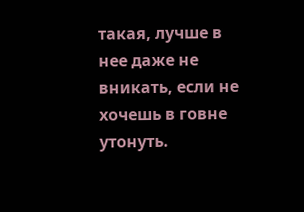такая, лучше в нее даже не вникать, если не хочешь в говне утонуть.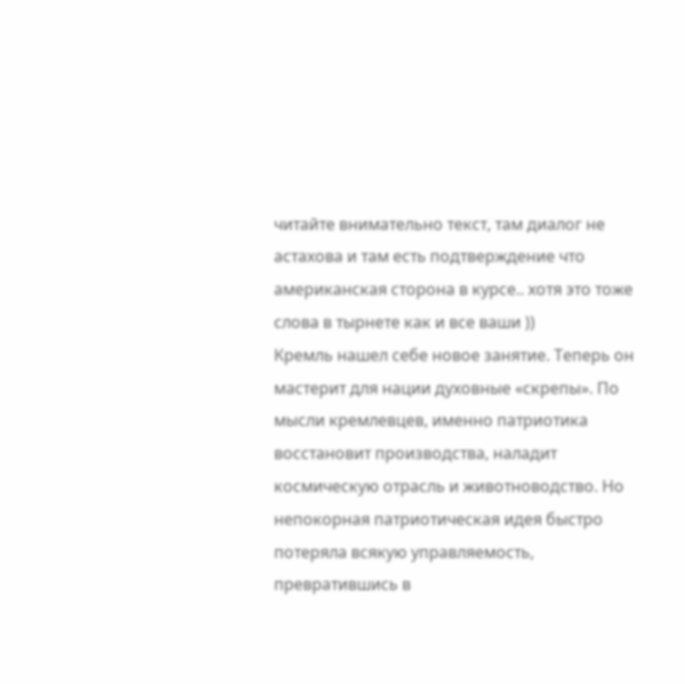читайте внимательно текст, там диалог не астахова и там есть подтверждение что американская сторона в курсе.. хотя это тоже слова в тырнете как и все ваши ))
Кремль нашел себе новое занятие. Теперь он мастерит для нации духовные «скрепы». По мысли кремлевцев, именно патриотика восстановит производства, наладит космическую отрасль и животноводство. Но непокорная патриотическая идея быстро потеряла всякую управляемость, превратившись в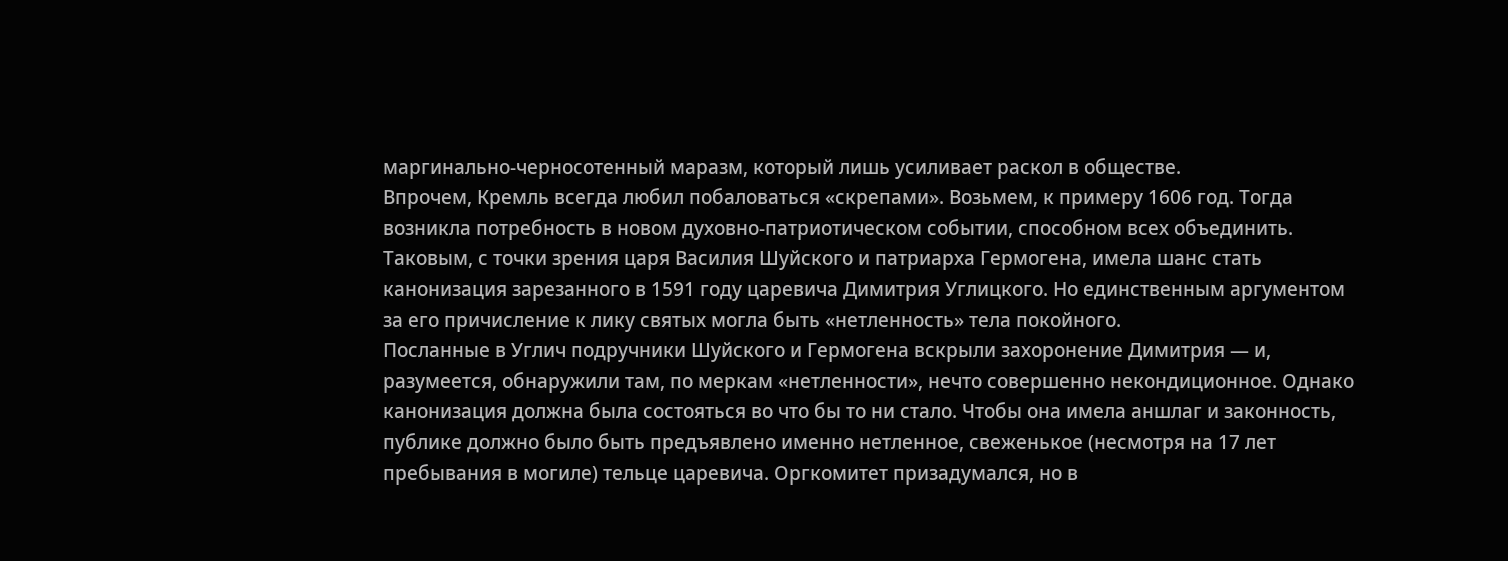маргинально-черносотенный маразм, который лишь усиливает раскол в обществе.
Впрочем, Кремль всегда любил побаловаться «скрепами». Возьмем, к примеру 1606 год. Тогда возникла потребность в новом духовно-патриотическом событии, способном всех объединить. Таковым, с точки зрения царя Василия Шуйского и патриарха Гермогена, имела шанс стать канонизация зарезанного в 1591 году царевича Димитрия Углицкого. Но единственным аргументом за его причисление к лику святых могла быть «нетленность» тела покойного.
Посланные в Углич подручники Шуйского и Гермогена вскрыли захоронение Димитрия — и, разумеется, обнаружили там, по меркам «нетленности», нечто совершенно некондиционное. Однако канонизация должна была состояться во что бы то ни стало. Чтобы она имела аншлаг и законность, публике должно было быть предъявлено именно нетленное, свеженькое (несмотря на 17 лет пребывания в могиле) тельце царевича. Оргкомитет призадумался, но в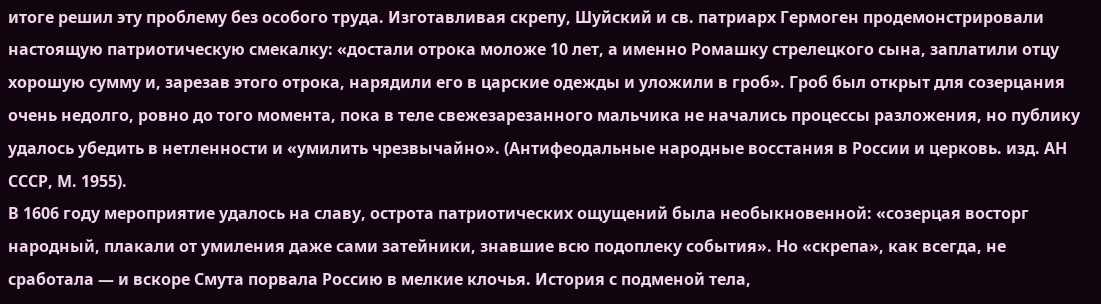итоге решил эту проблему без особого труда. Изготавливая скрепу, Шуйский и св. патриарх Гермоген продемонстрировали настоящую патриотическую смекалку: «достали отрока моложе 10 лет, а именно Ромашку стрелецкого сына, заплатили отцу хорошую сумму и, зарезав этого отрока, нарядили его в царские одежды и уложили в гроб». Гроб был открыт для созерцания очень недолго, ровно до того момента, пока в теле свежезарезанного мальчика не начались процессы разложения, но публику удалось убедить в нетленности и «умилить чрезвычайно». (Антифеодальные народные восстания в России и церковь. изд. АН СССР, М. 1955).
В 1606 году мероприятие удалось на славу, острота патриотических ощущений была необыкновенной: «созерцая восторг народный, плакали от умиления даже сами затейники, знавшие всю подоплеку события». Но «скрепа», как всегда, не сработала — и вскоре Смута порвала Россию в мелкие клочья. История с подменой тела,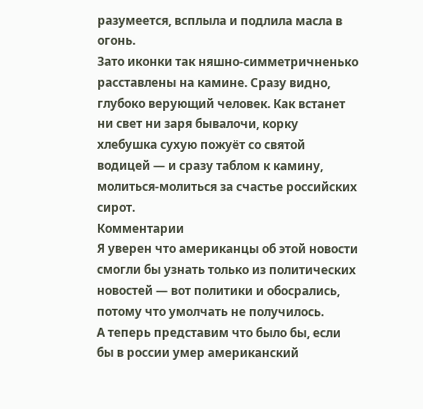разумеется, всплыла и подлила масла в огонь.
Зато иконки так няшно-симметричненько расставлены на камине. Сразу видно, глубоко верующий человек. Как встанет ни свет ни заря бывалочи, корку хлебушка сухую пожуёт со святой водицей — и сразу таблом к камину, молиться-молиться за счастье российских сирот.
Комментарии
Я уверен что американцы об этой новости смогли бы узнать только из политических новостей — вот политики и обосрались, потому что умолчать не получилось.
А теперь представим что было бы, если бы в россии умер американский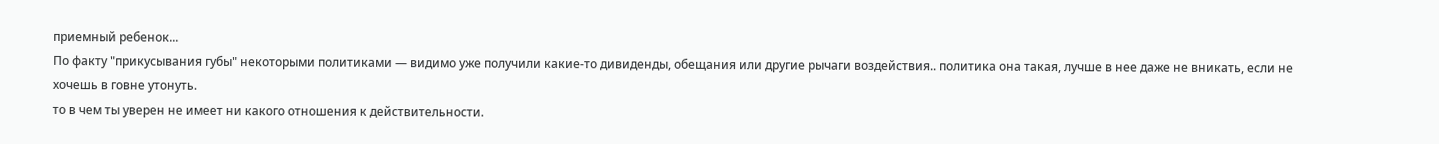приемный ребенок...
По факту "прикусывания губы" некоторыми политиками — видимо уже получили какие-то дивиденды, обещания или другие рычаги воздействия.. политика она такая, лучше в нее даже не вникать, если не хочешь в говне утонуть.
то в чем ты уверен не имеет ни какого отношения к действительности.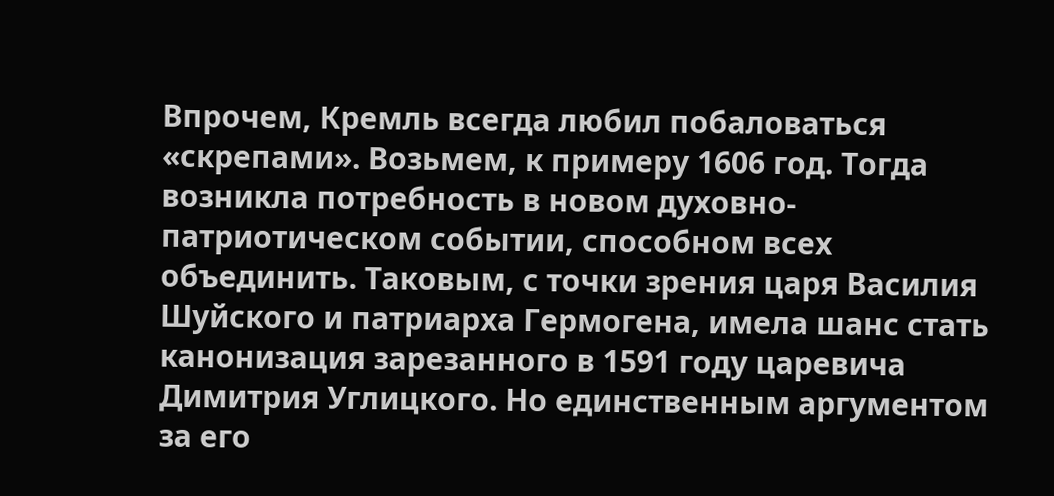Впрочем, Кремль всегда любил побаловаться «скрепами». Возьмем, к примеру 1606 год. Тогда возникла потребность в новом духовно-патриотическом событии, способном всех объединить. Таковым, с точки зрения царя Василия Шуйского и патриарха Гермогена, имела шанс стать канонизация зарезанного в 1591 году царевича Димитрия Углицкого. Но единственным аргументом за его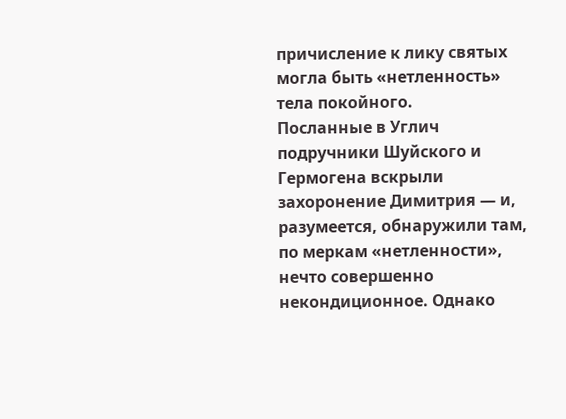причисление к лику святых могла быть «нетленность» тела покойного.
Посланные в Углич подручники Шуйского и Гермогена вскрыли захоронение Димитрия — и, разумеется, обнаружили там, по меркам «нетленности», нечто совершенно некондиционное. Однако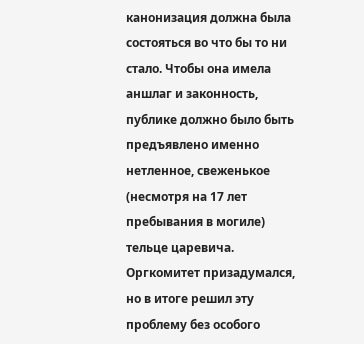канонизация должна была состояться во что бы то ни стало. Чтобы она имела аншлаг и законность, публике должно было быть предъявлено именно нетленное, свеженькое (несмотря на 17 лет пребывания в могиле) тельце царевича. Оргкомитет призадумался, но в итоге решил эту проблему без особого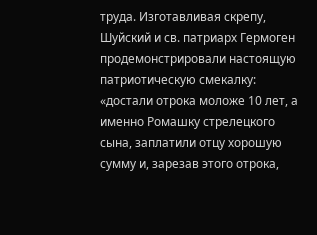труда. Изготавливая скрепу, Шуйский и св. патриарх Гермоген продемонстрировали настоящую патриотическую смекалку: «достали отрока моложе 10 лет, а именно Ромашку стрелецкого сына, заплатили отцу хорошую сумму и, зарезав этого отрока,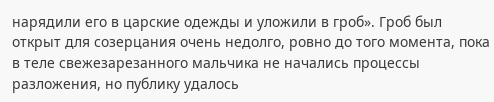нарядили его в царские одежды и уложили в гроб». Гроб был открыт для созерцания очень недолго, ровно до того момента, пока в теле свежезарезанного мальчика не начались процессы разложения, но публику удалось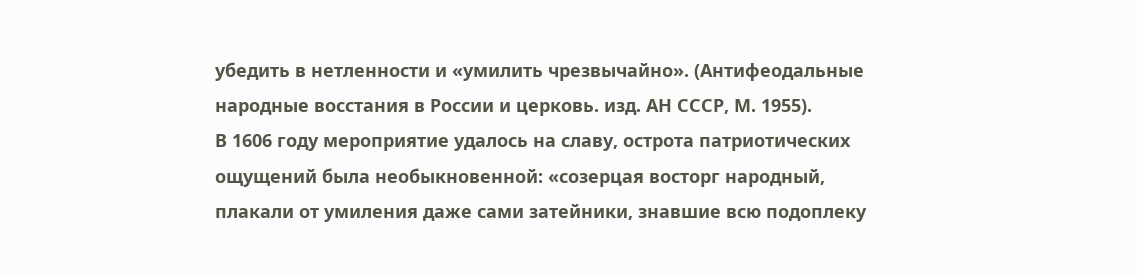убедить в нетленности и «умилить чрезвычайно». (Антифеодальные народные восстания в России и церковь. изд. АН СССР, М. 1955).
В 1606 году мероприятие удалось на славу, острота патриотических ощущений была необыкновенной: «созерцая восторг народный, плакали от умиления даже сами затейники, знавшие всю подоплеку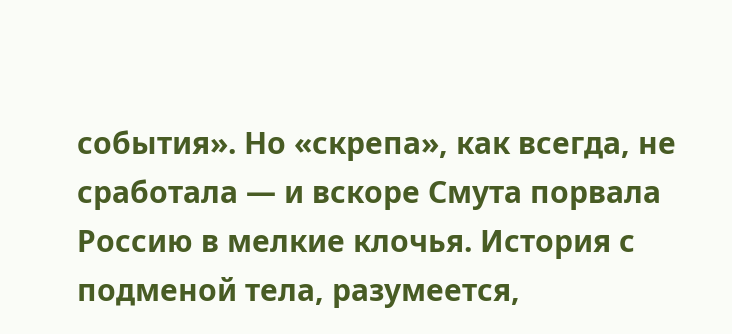события». Но «скрепа», как всегда, не сработала — и вскоре Смута порвала Россию в мелкие клочья. История с подменой тела, разумеется,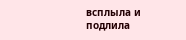всплыла и подлила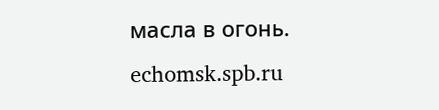масла в огонь.
echomsk.spb.ru